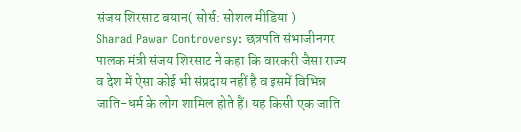संजय शिरसाट बयान( सोर्स: सोशल मीडिया )
Sharad Pawar Controversy: छत्रपति संभाजीनगर पालक मंत्री संजय शिरसाट ने कहा कि वारकरी जैसा राज्य व देश में ऐसा कोई भी संप्रदाय नहीं है व इसमें विभिन्न जाति-धर्म के लोग शामिल होते हैं। यह किसी एक जाति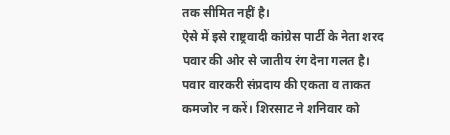तक सीमित नहीं है।
ऐसे में इसे राष्ट्रवादी कांग्रेस पार्टी के नेता शरद पवार की ओर से जातीय रंग देना गलत है। पवार वारकरी संप्रदाय की एकता व ताकत कमजोर न करें। शिरसाट ने शनिवार को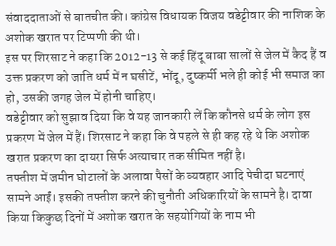संवाददाताओं से बातचीत की। कांग्रेस विधायक विजय वडेट्टीवार की नाशिक के अशोक खरात पर टिप्पणी की थी।
इस पर शिरसाट ने कहा कि 2012-13 से कई हिंदू बाबा सालों से जेल में कैद हैं व उक्त प्रकरण को जाति धर्म में न घसीटें, भोंदू, दुष्कर्मी भले ही कोई भी समाज का हो, उसकी जगह जेल में होनी चाहिए।
वडेट्टीवार को सुझाव दिया कि वे यह जानकारी लें कि कौनसे धर्म के लोग इस प्रकरण में जेल में हैं। शिरसाट ने कहा कि वे पहले से ही कह रहे थे कि अशोक खरात प्रकरण का दायरा सिर्फ अत्याचार तक सीमित नहीं है।
तफ्तीश में जमीन घोटालों के अलावा पैसों के व्यवहार आदि पेचीदा घटनाएं सामने आईं। इसकी तफ्तीश करने की चुनौती अधिकारियों के सामने है। दावा किया किकुछ दिनों में अशोक खरात के सहयोगियों के नाम भी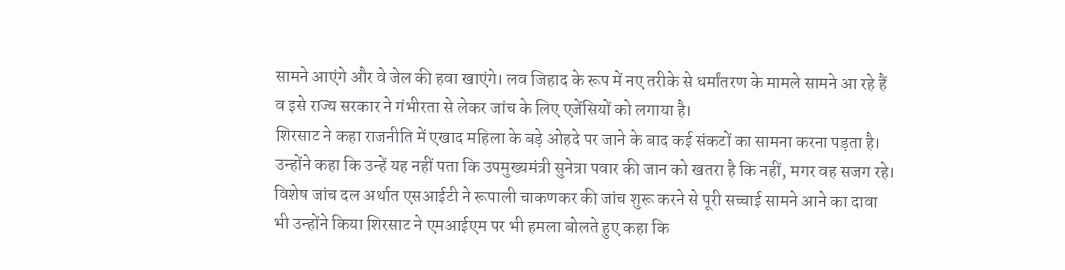सामने आएंगे और वे जेल की हवा खाएंगे। लव जिहाद के रूप में नए तरीके से धर्मांतरण के मामले सामने आ रहे हैं व इसे राज्य सरकार ने गंभीरता से लेकर जांच के लिए एजेंसियों को लगाया है।
शिरसाट ने कहा राजनीति में एखाद महिला के बड़े ओहदे पर जाने के बाद कई संकटों का सामना करना पड़ता है। उन्होंने कहा कि उन्हें यह नहीं पता कि उपमुख्यमंत्री सुनेत्रा पवार की जान को खतरा है कि नहीं, मगर वह सजग रहे।
विशेष जांच दल अर्थात एसआईटी ने रूपाली चाकणकर की जांच शुरू करने से पूरी सच्चाई सामने आने का दावा भी उन्होंने किया शिरसाट ने एमआईएम पर भी हमला बोलते हुए कहा कि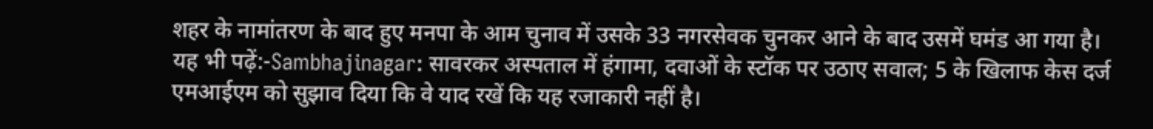शहर के नामांतरण के बाद हुए मनपा के आम चुनाव में उसके 33 नगरसेवक चुनकर आने के बाद उसमें घमंड आ गया है।
यह भी पढ़ें:-Sambhajinagar: सावरकर अस्पताल में हंगामा, दवाओं के स्टॉक पर उठाए सवाल; 5 के खिलाफ केस दर्ज
एमआईएम को सुझाव दिया कि वे याद रखें कि यह रजाकारी नहीं है।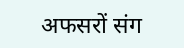अफसरों संग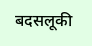बदसलूकी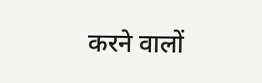करने वालों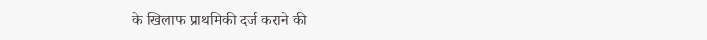के खिलाफ प्राथमिकी दर्ज कराने की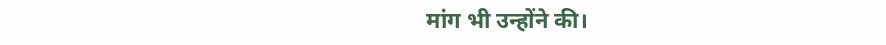मांग भी उन्होंने की।